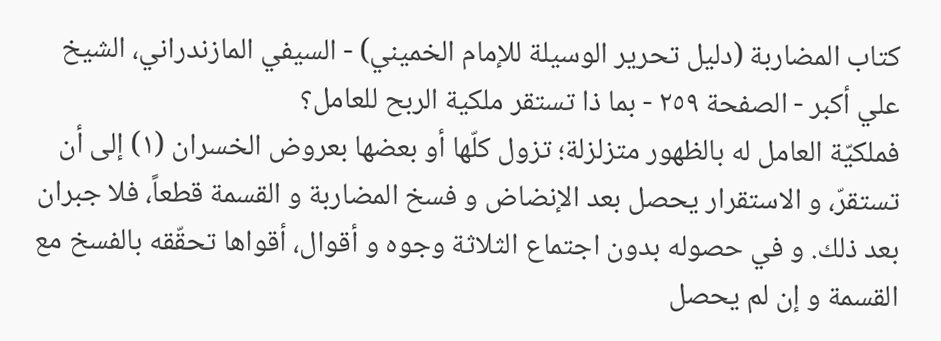كتاب المضاربة (دليل تحرير الوسيلة للإمام الخميني) - السيفي المازندراني، الشيخ علي أكبر - الصفحة ٢٥٩ - بما ذا تستقر ملكية الربح للعامل؟
فملكيّة العامل له بالظهور متزلزلة؛ تزول كلّها أو بعضها بعروض الخسران (١) إلى أن تستقرّ، و الاستقرار يحصل بعد الإنضاض و فسخ المضاربة و القسمة قطعاً، فلا جبران بعد ذلك. و في حصوله بدون اجتماع الثلاثة وجوه و أقوال، أقواها تحقّقه بالفسخ مع القسمة و إن لم يحصل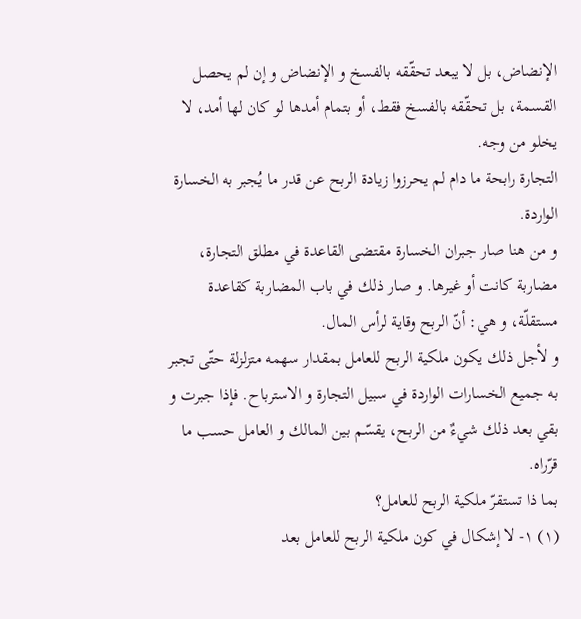الإنضاض، بل لا يبعد تحقّقه بالفسخ و الإنضاض و إن لم يحصل القسمة، بل تحقّقه بالفسخ فقط، أو بتمام أمدها لو كان لها أمد، لا يخلو من وجه.
التجارة رابحة ما دام لم يحرزوا زيادة الربح عن قدر ما يُجبر به الخسارة الواردة.
و من هنا صار جبران الخسارة مقتضى القاعدة في مطلق التجارة، مضاربة كانت أو غيرها. و صار ذلك في باب المضاربة كقاعدة مستقلّة، و هي: أنّ الربح وقاية لرأس المال.
و لأجل ذلك يكون ملكية الربح للعامل بمقدار سهمه متزلزلة حتّى تجبر به جميع الخسارات الواردة في سبيل التجارة و الاسترباح. فإذا جبرت و بقي بعد ذلك شيءٌ من الربح، يقسّم بين المالك و العامل حسب ما قرّراه.
بما ذا تستقرّ ملكية الربح للعامل؟
(١) ١- لا إشكال في كون ملكية الربح للعامل بعد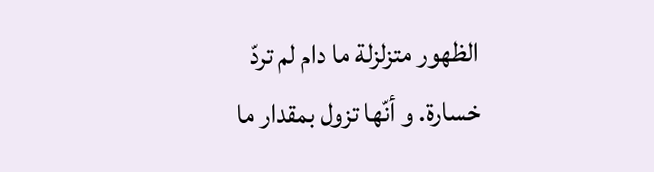الظهور متزلزلة ما دام لم تردّ خسارة. و أنّها تزول بمقدار ما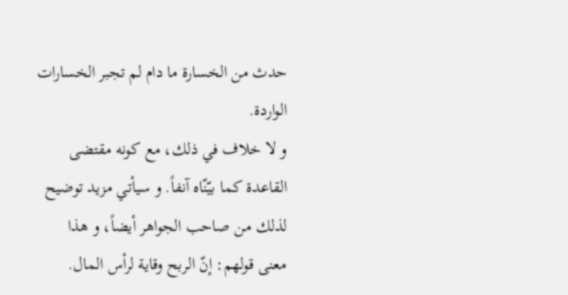حدث من الخسارة ما دام لم تجبر الخسارات الواردة.
و لا خلاف في ذلك، مع كونه مقتضى القاعدة كما بيّنّاه آنفاً. و سيأتي مزيد توضيح لذلك من صاحب الجواهر أيضاً، و هذا معنى قولهم: إنّ الربح وقاية لرأس المال.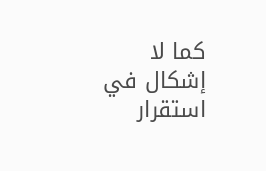كما لا إشكال في استقرار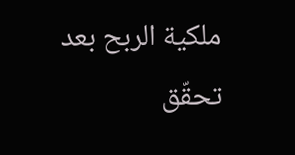ملكية الربح بعد تحقّق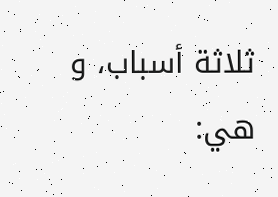ثلاثة أسباب، و هي: